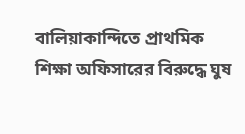বালিয়াকান্দিতে প্রাথমিক শিক্ষা অফিসারের বিরুদ্ধে ঘুষ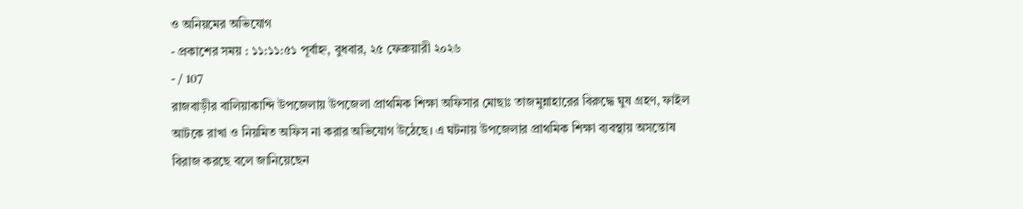ও অনিয়মের অভিযোগ
- প্রকাশের সময় : ১১:১১:৫১ পূর্বাহ্ন, বুধবার, ২৫ ফেব্রুয়ারী ২০২৬
- / 107
রাজবাড়ীর বালিয়াকান্দি উপজেলায় উপজেলা প্রাথমিক শিক্ষা অফিসার মোছাঃ তাজমুন্নাহারের বিরুদ্ধে ঘুষ গ্রহণ, ফাইল আটকে রাখা ও নিয়মিত অফিস না করার অভিযোগ উঠেছে। এ ঘটনায় উপজেলার প্রাথমিক শিক্ষা ব্যবস্থায় অসন্তোষ বিরাজ করছে বলে জানিয়েছেন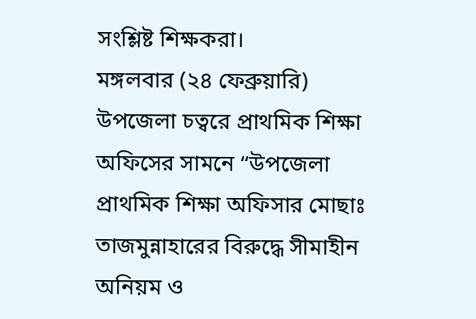সংশ্লিষ্ট শিক্ষকরা।
মঙ্গলবার (২৪ ফেব্রুয়ারি) উপজেলা চত্বরে প্রাথমিক শিক্ষা অফিসের সামনে “উপজেলা প্রাথমিক শিক্ষা অফিসার মোছাঃ তাজমুন্নাহারের বিরুদ্ধে সীমাহীন অনিয়ম ও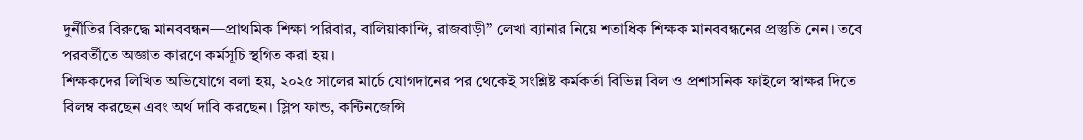দুর্নীতির বিরুদ্ধে মানববন্ধন—প্রাথমিক শিক্ষা পরিবার, বালিয়াকান্দি, রাজবাড়ী” লেখা ব্যানার নিয়ে শতাধিক শিক্ষক মানববন্ধনের প্রস্তুতি নেন। তবে পরবর্তীতে অজ্ঞাত কারণে কর্মসূচি স্থগিত করা হয়।
শিক্ষকদের লিখিত অভিযোগে বলা হয়, ২০২৫ সালের মার্চে যোগদানের পর থেকেই সংশ্লিষ্ট কর্মকর্তা বিভিন্ন বিল ও প্রশাসনিক ফাইলে স্বাক্ষর দিতে বিলম্ব করছেন এবং অর্থ দাবি করছেন। স্লিপ ফান্ড, কন্টিনজেন্সি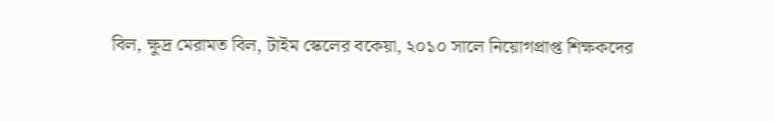বিল, ক্ষুদ্র মেরামত বিল, টাইম স্কেলের বকেয়া, ২০১০ সালে নিয়োগপ্রাপ্ত শিক্ষকদের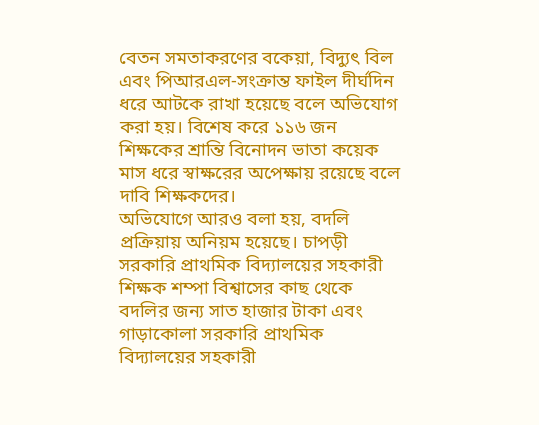বেতন সমতাকরণের বকেয়া, বিদ্যুৎ বিল এবং পিআরএল-সংক্রান্ত ফাইল দীর্ঘদিন ধরে আটকে রাখা হয়েছে বলে অভিযোগ করা হয়। বিশেষ করে ১১৬ জন শিক্ষকের শ্রান্তি বিনোদন ভাতা কয়েক মাস ধরে স্বাক্ষরের অপেক্ষায় রয়েছে বলে দাবি শিক্ষকদের।
অভিযোগে আরও বলা হয়, বদলি প্রক্রিয়ায় অনিয়ম হয়েছে। চাপড়ী সরকারি প্রাথমিক বিদ্যালয়ের সহকারী শিক্ষক শম্পা বিশ্বাসের কাছ থেকে বদলির জন্য সাত হাজার টাকা এবং গাড়াকোলা সরকারি প্রাথমিক বিদ্যালয়ের সহকারী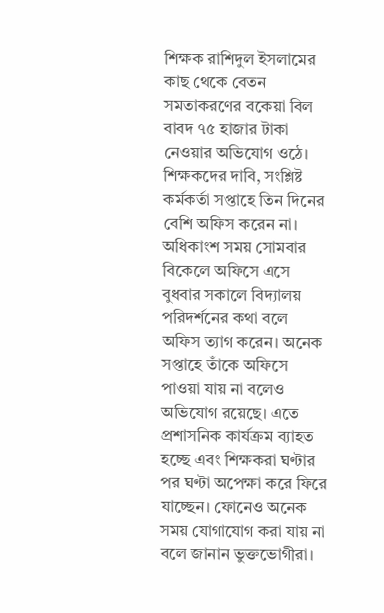শিক্ষক রাশিদুল ইসলামের কাছ থেকে বেতন সমতাকরণের বকেয়া বিল বাবদ ৭৫ হাজার টাকা নেওয়ার অভিযোগ ওঠে।
শিক্ষকদের দাবি, সংশ্লিষ্ট কর্মকর্তা সপ্তাহে তিন দিনের বেশি অফিস করেন না। অধিকাংশ সময় সোমবার বিকেলে অফিসে এসে বুধবার সকালে বিদ্যালয় পরিদর্শনের কথা বলে অফিস ত্যাগ করেন। অনেক সপ্তাহে তাঁকে অফিসে পাওয়া যায় না বলেও অভিযোগ রয়েছে। এতে প্রশাসনিক কার্যক্রম ব্যাহত হচ্ছে এবং শিক্ষকরা ঘণ্টার পর ঘণ্টা অপেক্ষা করে ফিরে যাচ্ছেন। ফোনেও অনেক সময় যোগাযোগ করা যায় না বলে জানান ভুক্তভোগীরা।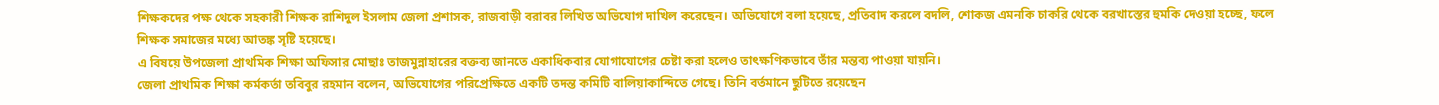শিক্ষকদের পক্ষ থেকে সহকারী শিক্ষক রাশিদুল ইসলাম জেলা প্রশাসক, রাজবাড়ী বরাবর লিখিত অভিযোগ দাখিল করেছেন। অভিযোগে বলা হয়েছে, প্রতিবাদ করলে বদলি, শোকজ এমনকি চাকরি থেকে বরখাস্তের হুমকি দেওয়া হচ্ছে, ফলে শিক্ষক সমাজের মধ্যে আতঙ্ক সৃষ্টি হয়েছে।
এ বিষয়ে উপজেলা প্রাথমিক শিক্ষা অফিসার মোছাঃ তাজমুন্নাহারের বক্তব্য জানতে একাধিকবার যোগাযোগের চেষ্টা করা হলেও তাৎক্ষণিকভাবে তাঁর মন্তব্য পাওয়া যায়নি।
জেলা প্রাথমিক শিক্ষা কর্মকর্তা তবিবুর রহমান বলেন, অভিযোগের পরিপ্রেক্ষিতে একটি তদন্ত কমিটি বালিয়াকান্দিতে গেছে। তিনি বর্তমানে ছুটিতে রয়েছেন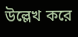উল্লেখ করে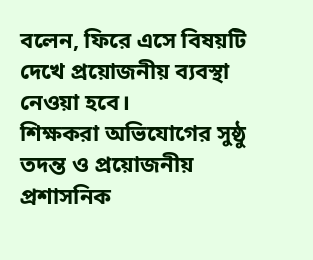বলেন, ফিরে এসে বিষয়টি দেখে প্রয়োজনীয় ব্যবস্থা নেওয়া হবে।
শিক্ষকরা অভিযোগের সুষ্ঠু তদন্ত ও প্রয়োজনীয় প্রশাসনিক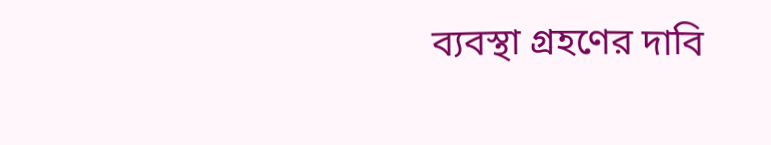ব্যবস্থা গ্রহণের দাবি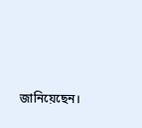জানিয়েছেন।